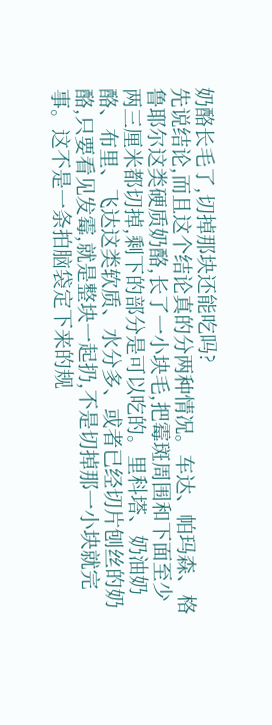奶酪长毛了,切掉那块还能吃吗?
先说结论,而且这个结论真的分两种情况。车达、帕玛森、格鲁耶尔这类硬质奶酪,长了一小块毛,把霉斑周围和下面至少两三厘米都切掉,剩下的部分是可以吃的。里科塔、奶油奶酪、布里、飞达这类软质、水分多、或者已经切片刨丝的奶酪,只要看见发霉,就是整块一起扔,不是切掉那一小块就完事。这不是一条拍脑袋定下来的规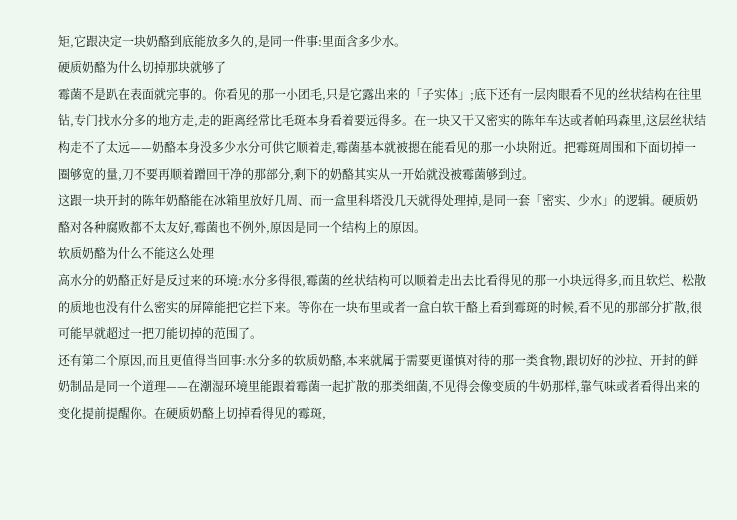矩,它跟决定一块奶酪到底能放多久的,是同一件事:里面含多少水。
硬质奶酪为什么切掉那块就够了
霉菌不是趴在表面就完事的。你看见的那一小团毛,只是它露出来的「子实体」;底下还有一层肉眼看不见的丝状结构在往里钻,专门找水分多的地方走,走的距离经常比毛斑本身看着要远得多。在一块又干又密实的陈年车达或者帕玛森里,这层丝状结构走不了太远——奶酪本身没多少水分可供它顺着走,霉菌基本就被摁在能看见的那一小块附近。把霉斑周围和下面切掉一圈够宽的量,刀不要再顺着蹭回干净的那部分,剩下的奶酪其实从一开始就没被霉菌够到过。
这跟一块开封的陈年奶酪能在冰箱里放好几周、而一盒里科塔没几天就得处理掉,是同一套「密实、少水」的逻辑。硬质奶酪对各种腐败都不太友好,霉菌也不例外,原因是同一个结构上的原因。
软质奶酪为什么不能这么处理
高水分的奶酪正好是反过来的环境:水分多得很,霉菌的丝状结构可以顺着走出去比看得见的那一小块远得多,而且软烂、松散的质地也没有什么密实的屏障能把它拦下来。等你在一块布里或者一盒白软干酪上看到霉斑的时候,看不见的那部分扩散,很可能早就超过一把刀能切掉的范围了。
还有第二个原因,而且更值得当回事:水分多的软质奶酪,本来就属于需要更谨慎对待的那一类食物,跟切好的沙拉、开封的鲜奶制品是同一个道理——在潮湿环境里能跟着霉菌一起扩散的那类细菌,不见得会像变质的牛奶那样,靠气味或者看得出来的变化提前提醒你。在硬质奶酪上切掉看得见的霉斑,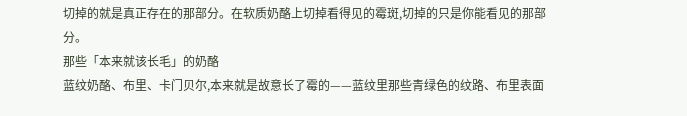切掉的就是真正存在的那部分。在软质奶酪上切掉看得见的霉斑,切掉的只是你能看见的那部分。
那些「本来就该长毛」的奶酪
蓝纹奶酪、布里、卡门贝尔,本来就是故意长了霉的——蓝纹里那些青绿色的纹路、布里表面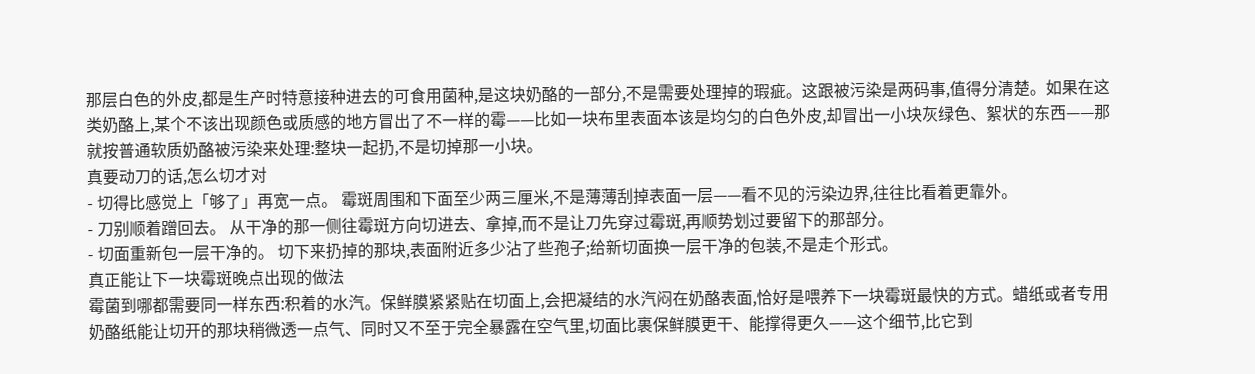那层白色的外皮,都是生产时特意接种进去的可食用菌种,是这块奶酪的一部分,不是需要处理掉的瑕疵。这跟被污染是两码事,值得分清楚。如果在这类奶酪上,某个不该出现颜色或质感的地方冒出了不一样的霉——比如一块布里表面本该是均匀的白色外皮,却冒出一小块灰绿色、絮状的东西——那就按普通软质奶酪被污染来处理:整块一起扔,不是切掉那一小块。
真要动刀的话,怎么切才对
- 切得比感觉上「够了」再宽一点。 霉斑周围和下面至少两三厘米,不是薄薄刮掉表面一层——看不见的污染边界,往往比看着更靠外。
- 刀别顺着蹭回去。 从干净的那一侧往霉斑方向切进去、拿掉,而不是让刀先穿过霉斑,再顺势划过要留下的那部分。
- 切面重新包一层干净的。 切下来扔掉的那块,表面附近多少沾了些孢子;给新切面换一层干净的包装,不是走个形式。
真正能让下一块霉斑晚点出现的做法
霉菌到哪都需要同一样东西:积着的水汽。保鲜膜紧紧贴在切面上,会把凝结的水汽闷在奶酪表面,恰好是喂养下一块霉斑最快的方式。蜡纸或者专用奶酪纸能让切开的那块稍微透一点气、同时又不至于完全暴露在空气里,切面比裹保鲜膜更干、能撑得更久——这个细节,比它到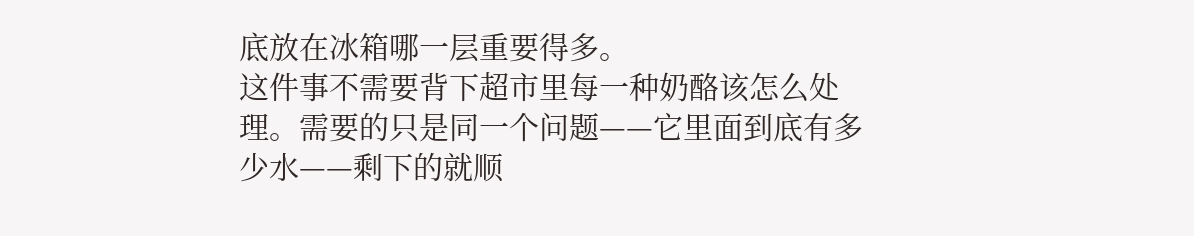底放在冰箱哪一层重要得多。
这件事不需要背下超市里每一种奶酪该怎么处理。需要的只是同一个问题——它里面到底有多少水——剩下的就顺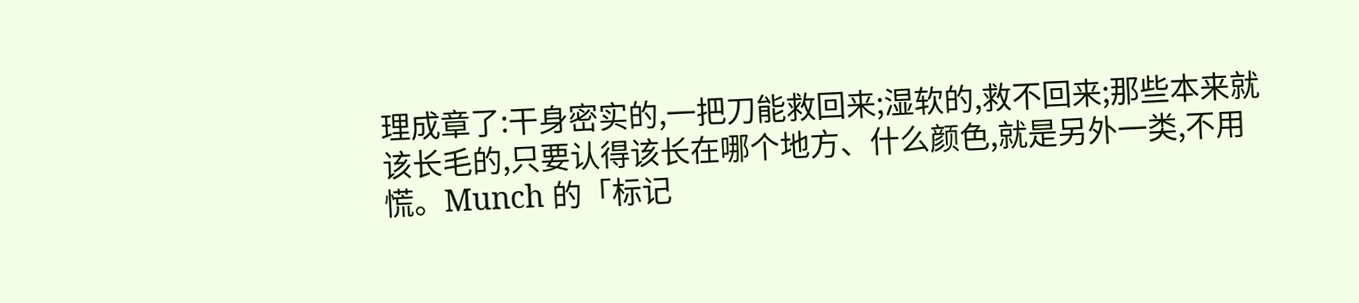理成章了:干身密实的,一把刀能救回来;湿软的,救不回来;那些本来就该长毛的,只要认得该长在哪个地方、什么颜色,就是另外一类,不用慌。Munch 的「标记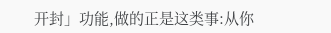开封」功能,做的正是这类事:从你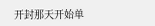开封那天开始单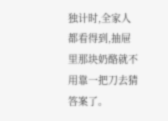独计时,全家人都看得到,抽屉里那块奶酪就不用靠一把刀去猜答案了。